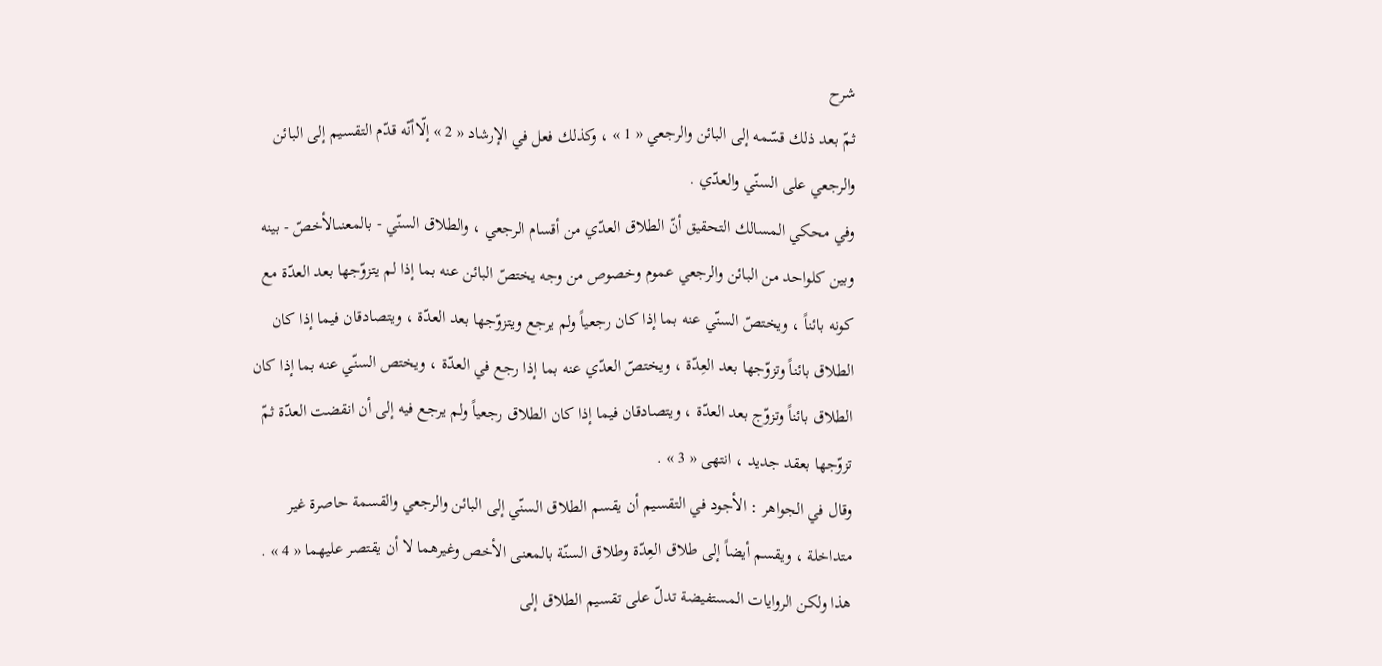شرح
ثمّ بعد ذلك قسّمه إلى البائن والرجعي « 1 » ، وكذلك فعل في الإرشاد « 2 » إلّاأنّه قدّم التقسيم إلى البائن والرجعي على السنّي والعدّي .
وفي محكي المسالك التحقيق أنّ الطلاق العدّي من أقسام الرجعي ، والطلاق السنّي - بالمعنىالأخصّ - بينه وبين كلواحد من البائن والرجعي عموم وخصوص من وجه يختصّ البائن عنه بما إذا لم يتزوّجها بعد العدّة مع كونه بائناً ، ويختصّ السنّي عنه بما إذا كان رجعياً ولم يرجع ويتزوّجها بعد العدّة ، ويتصادقان فيما إذا كان الطلاق بائناً وتزوّجها بعد العِدّة ، ويختصّ العدّي عنه بما إذا رجع في العدّة ، ويختص السنّي عنه بما إذا كان الطلاق بائناً وتزوّج بعد العدّة ، ويتصادقان فيما إذا كان الطلاق رجعياً ولم يرجع فيه إلى أن انقضت العدّة ثمّ تزوّجها بعقد جديد ، انتهى « 3 » .
وقال في الجواهر : الأجود في التقسيم أن يقسم الطلاق السنّي إلى البائن والرجعي والقسمة حاصرة غير متداخلة ، ويقسم أيضاً إلى طلاق العِدّة وطلاق السنّة بالمعنى الأخص وغيرهما لا أن يقتصر عليهما « 4 » .
هذا ولكن الروايات المستفيضة تدلّ على تقسيم الطلاق إلى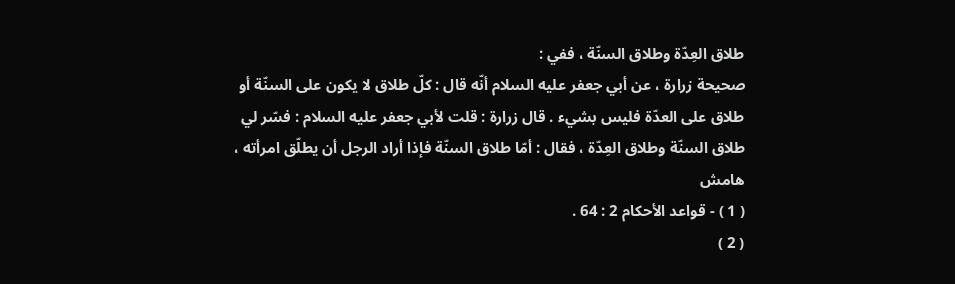طلاق العِدّة وطلاق السنّة ، ففي :
صحيحة زرارة ، عن أبي جعفر عليه السلام أنّه قال : كلّ طلاق لا يكون على السنّة أو طلاق على العدّة فليس بشيء . قال زرارة : قلت لأبي جعفر عليه السلام : فسّر لي طلاق السنّة وطلاق العِدّة ، فقال : أمّا طلاق السنّة فإذا أراد الرجل أن يطلّق امرأته ،
هامش
( 1 ) - قواعد الأحكام 2 : 64 .
( 2 )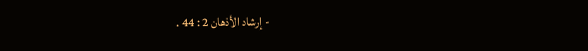- إرشاد الأذهان 2 : 44 .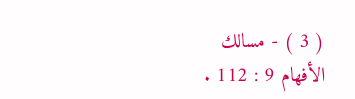( 3 ) - مسالك الأفهام 9 : 112 .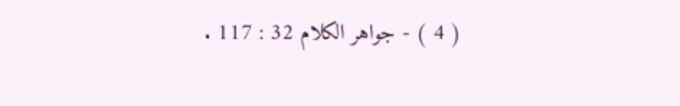( 4 ) - جواهر الكلام 32 : 117 .